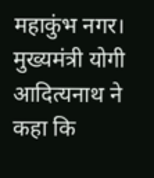महाकुंभ नगर। मुख्यमंत्री योगी आदित्यनाथ ने कहा कि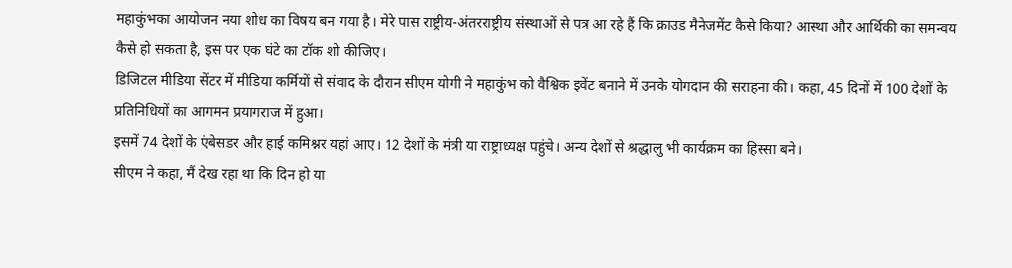महाकुंभका आयोजन नया शोध का विषय बन गया है। मेरे पास राष्ट्रीय-अंतरराष्ट्रीय संस्थाओं से पत्र आ रहे हैं कि क्राउड मैनेजमेंट कैसे किया? आस्था और आर्थिकी का समन्वय कैसे हो सकता है, इस पर एक घंटे का टॉक शो कीजिए।
डिजिटल मीडिया सेंटर में मीडिया कर्मियों से संवाद के दौरान सीएम योगी ने महाकुंभ को वैश्विक इवेंट बनाने में उनके योगदान की सराहना की। कहा, 45 दिनों में 100 देशों के प्रतिनिधियों का आगमन प्रयागराज में हुआ।
इसमें 74 देशों के एंबेसडर और हाई कमिश्नर यहां आए। 12 देशों के मंत्री या राष्ट्राध्यक्ष पहुंचे। अन्य देशों से श्रद्धालु भी कार्यक्रम का हिस्सा बने।
सीएम ने कहा, मैं देख रहा था कि दिन हो या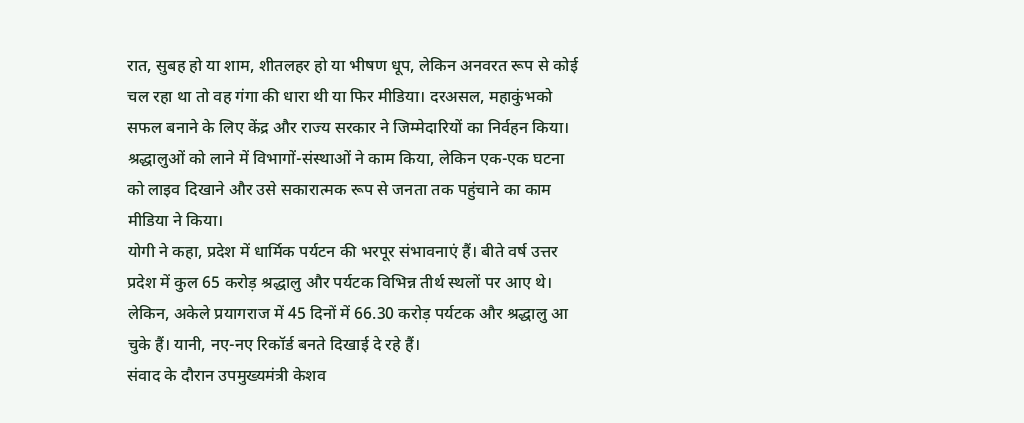रात, सुबह हो या शाम, शीतलहर हो या भीषण धूप, लेकिन अनवरत रूप से कोई चल रहा था तो वह गंगा की धारा थी या फिर मीडिया। दरअसल, महाकुंभको सफल बनाने के लिए केंद्र और राज्य सरकार ने जिम्मेदारियों का निर्वहन किया। श्रद्धालुओं को लाने में विभागों-संस्थाओं ने काम किया, लेकिन एक-एक घटना को लाइव दिखाने और उसे सकारात्मक रूप से जनता तक पहुंचाने का काम मीडिया ने किया।
योगी ने कहा, प्रदेश में धार्मिक पर्यटन की भरपूर संभावनाएं हैं। बीते वर्ष उत्तर प्रदेश में कुल 65 करोड़ श्रद्धालु और पर्यटक विभिन्न तीर्थ स्थलों पर आए थे। लेकिन, अकेले प्रयागराज में 45 दिनों में 66.30 करोड़ पर्यटक और श्रद्धालु आ चुके हैं। यानी, नए-नए रिकॉर्ड बनते दिखाई दे रहे हैं।
संवाद के दौरान उपमुख्यमंत्री केशव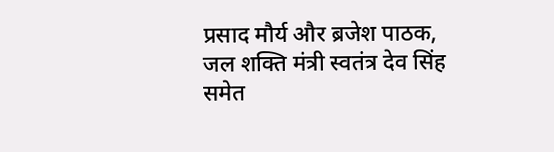प्रसाद मौर्य और ब्रजेश पाठक, जल शक्ति मंत्री स्वतंत्र देव सिंह समेत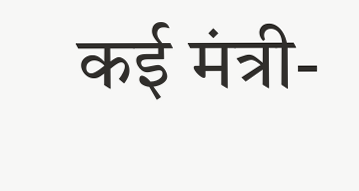कई मंत्री-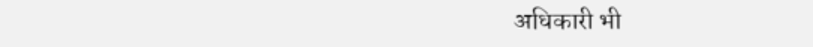अधिकारी भी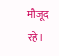मौजूद रहे।